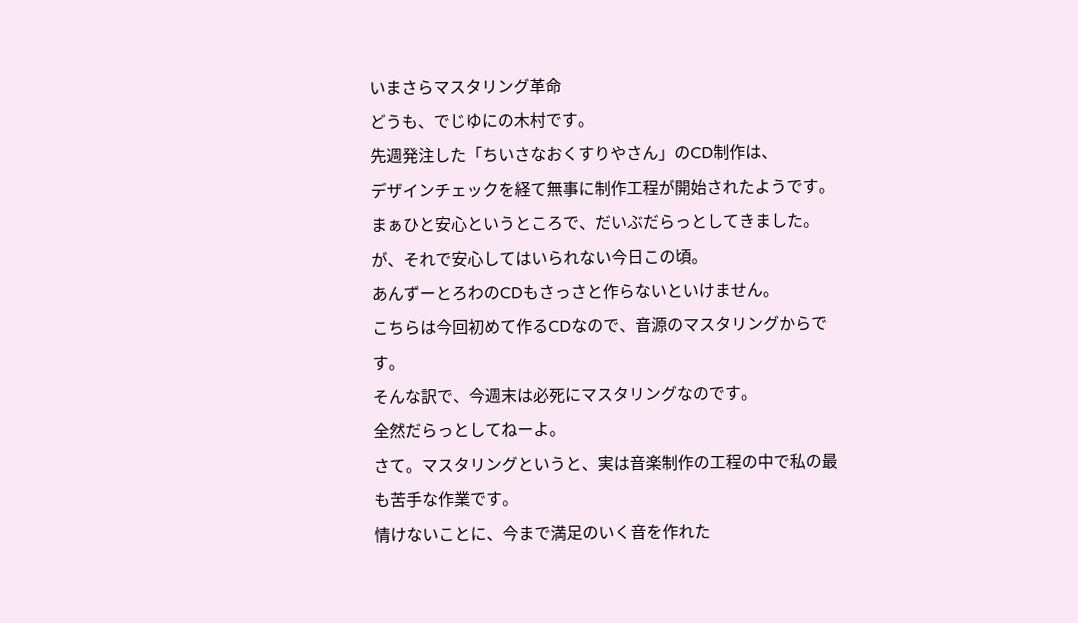いまさらマスタリング革命
どうも、でじゆにの木村です。
先週発注した「ちいさなおくすりやさん」のCD制作は、
デザインチェックを経て無事に制作工程が開始されたようです。
まぁひと安心というところで、だいぶだらっとしてきました。
が、それで安心してはいられない今日この頃。
あんずーとろわのCDもさっさと作らないといけません。
こちらは今回初めて作るCDなので、音源のマスタリングからです。
そんな訳で、今週末は必死にマスタリングなのです。
全然だらっとしてねーよ。
さて。マスタリングというと、実は音楽制作の工程の中で私の最も苦手な作業です。
情けないことに、今まで満足のいく音を作れた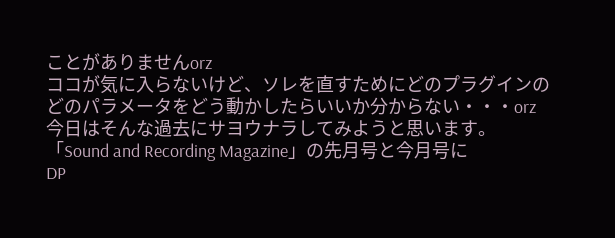ことがありませんorz
ココが気に入らないけど、ソレを直すためにどのプラグインの
どのパラメータをどう動かしたらいいか分からない・・・orz
今日はそんな過去にサヨウナラしてみようと思います。
「Sound and Recording Magazine」の先月号と今月号に
DP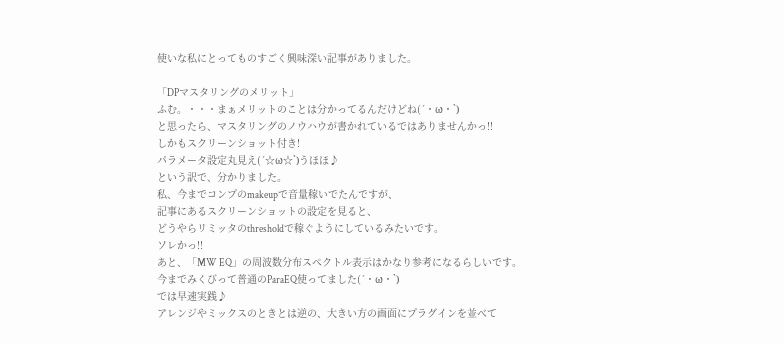使いな私にとってものすごく興味深い記事がありました。

「DPマスタリングのメリット」
ふむ。・・・まぁメリットのことは分かってるんだけどね(´・ω・`)
と思ったら、マスタリングのノウハウが書かれているではありませんかっ!!
しかもスクリーンショット付き!
パラメータ設定丸見え(´☆ω☆`)うほほ♪
という訳で、分かりました。
私、今までコンプのmakeupで音量稼いでたんですが、
記事にあるスクリーンショットの設定を見ると、
どうやらリミッタのthresholdで稼ぐようにしているみたいです。
ソレかっ!!
あと、「MW EQ」の周波数分布スペクトル表示はかなり参考になるらしいです。
今までみくびって普通のParaEQ使ってました(´・ω・`)
では早速実践♪
アレンジやミックスのときとは逆の、大きい方の画面にプラグインを並べて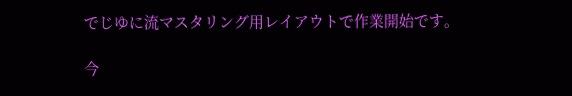でじゆに流マスタリング用レイアウトで作業開始です。

今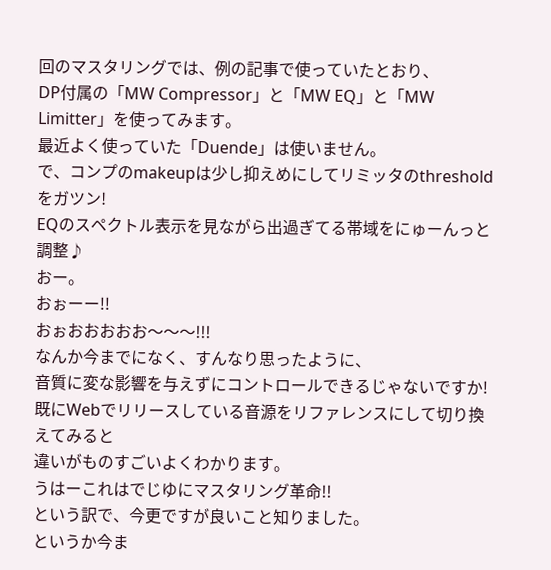回のマスタリングでは、例の記事で使っていたとおり、
DP付属の「MW Compressor」と「MW EQ」と「MW Limitter」を使ってみます。
最近よく使っていた「Duende」は使いません。
で、コンプのmakeupは少し抑えめにしてリミッタのthresholdをガツン!
EQのスペクトル表示を見ながら出過ぎてる帯域をにゅーんっと調整♪
おー。
おぉーー!!
おぉおおおおお〜〜〜!!!
なんか今までになく、すんなり思ったように、
音質に変な影響を与えずにコントロールできるじゃないですか!
既にWebでリリースしている音源をリファレンスにして切り換えてみると
違いがものすごいよくわかります。
うはーこれはでじゆにマスタリング革命!!
という訳で、今更ですが良いこと知りました。
というか今ま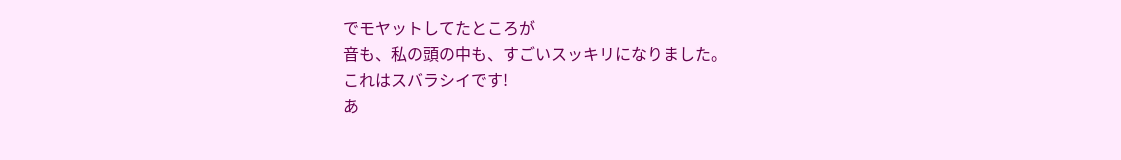でモヤットしてたところが
音も、私の頭の中も、すごいスッキリになりました。
これはスバラシイです!
あ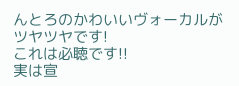んとろのかわいいヴォーカルがツヤツヤです!
これは必聴です!!
実は宣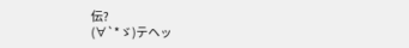伝?
(∀`*ゞ)テヘッ